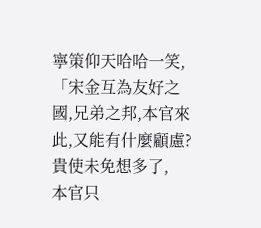寧策仰天哈哈一笑,「宋金互為友好之國,兄弟之邦,本官來此,又能有什麼顧慮?貴使未免想多了,
本官只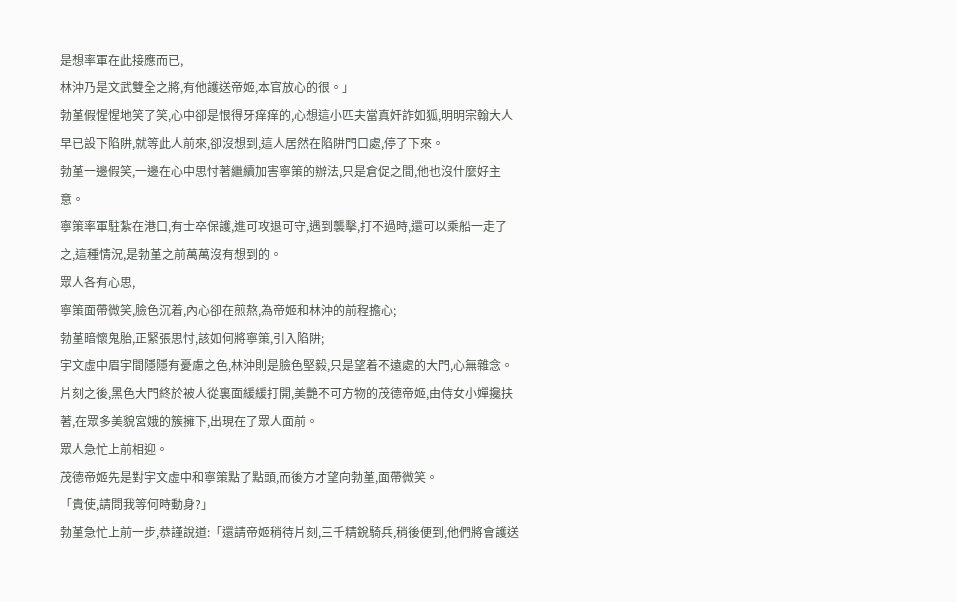是想率軍在此接應而已,
林沖乃是文武雙全之將,有他護送帝姬,本官放心的很。」
勃堇假惺惺地笑了笑,心中卻是恨得牙痒痒的,心想這小匹夫當真奸詐如狐,明明宗翰大人早已設下陷阱,就等此人前來,卻沒想到,這人居然在陷阱門口處,停了下來。
勃堇一邊假笑,一邊在心中思忖著繼續加害寧策的辦法,只是倉促之間,他也沒什麼好主意。
寧策率軍駐紮在港口,有士卒保護,進可攻退可守,遇到襲擊,打不過時,還可以乘船一走了之,這種情況,是勃堇之前萬萬沒有想到的。
眾人各有心思,
寧策面帶微笑,臉色沉着,內心卻在煎熬,為帝姬和林沖的前程擔心;
勃堇暗懷鬼胎,正緊張思忖,該如何將寧策,引入陷阱;
宇文虛中眉宇間隱隱有憂慮之色,林沖則是臉色堅毅,只是望着不遠處的大門,心無雜念。
片刻之後,黑色大門終於被人從裏面緩緩打開,美艷不可方物的茂德帝姬,由侍女小嬋攙扶著,在眾多美貌宮娥的簇擁下,出現在了眾人面前。
眾人急忙上前相迎。
茂德帝姬先是對宇文虛中和寧策點了點頭,而後方才望向勃堇,面帶微笑。
「貴使,請問我等何時動身?」
勃堇急忙上前一步,恭謹說道:「還請帝姬稍待片刻,三千精銳騎兵,稍後便到,他們將會護送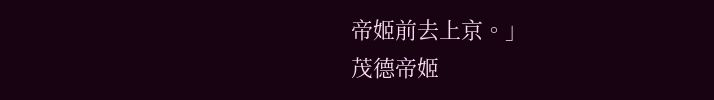帝姬前去上京。」
茂德帝姬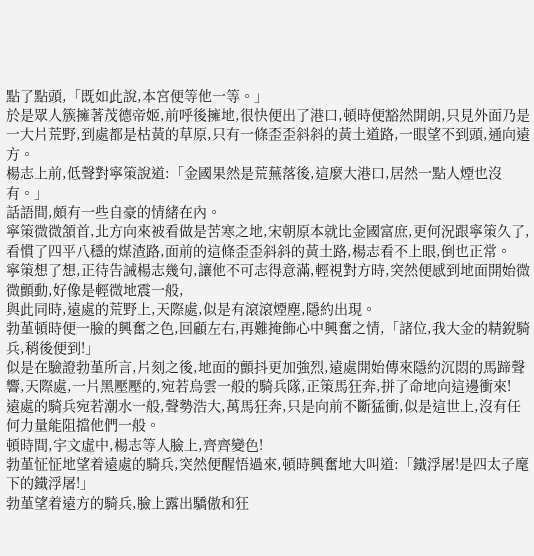點了點頭,「既如此說,本宮便等他一等。」
於是眾人簇擁著茂德帝姬,前呼後擁地,很快便出了港口,頓時便豁然開朗,只見外面乃是一大片荒野,到處都是枯黃的草原,只有一條歪歪斜斜的黃土道路,一眼望不到頭,通向遠方。
楊志上前,低聲對寧策說道:「金國果然是荒蕪落後,這麼大港口,居然一點人煙也沒有。」
話語間,頗有一些自豪的情緒在內。
寧策微微頷首,北方向來被看做是苦寒之地,宋朝原本就比金國富庶,更何況跟寧策久了,看慣了四平八穩的煤渣路,面前的這條歪歪斜斜的黃土路,楊志看不上眼,倒也正常。
寧策想了想,正待告誡楊志幾句,讓他不可志得意滿,輕視對方時,突然便感到地面開始微微顫動,好像是輕微地震一般,
與此同時,遠處的荒野上,天際處,似是有滾滾煙塵,隱約出現。
勃堇頓時便一臉的興奮之色,回顧左右,再難掩飾心中興奮之情,「諸位,我大金的精銳騎兵,稍後便到!」
似是在驗證勃堇所言,片刻之後,地面的顫抖更加強烈,遠處開始傳來隱約沉悶的馬蹄聲響,天際處,一片黑壓壓的,宛若烏雲一般的騎兵隊,正策馬狂奔,拼了命地向這邊衝來!
遠處的騎兵宛若潮水一般,聲勢浩大,萬馬狂奔,只是向前不斷猛衝,似是這世上,沒有任何力量能阻擋他們一般。
頓時間,宇文虛中,楊志等人臉上,齊齊變色!
勃堇怔怔地望着遠處的騎兵,突然便醒悟過來,頓時興奮地大叫道:「鐵浮屠!是四太子麾下的鐵浮屠!」
勃堇望着遠方的騎兵,臉上露出驕傲和狂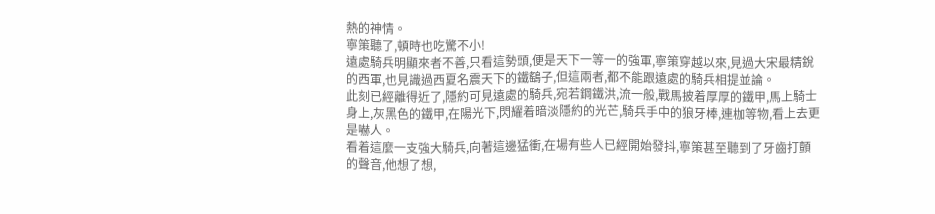熱的神情。
寧策聽了,頓時也吃驚不小!
遠處騎兵明顯來者不善,只看這勢頭,便是天下一等一的強軍,寧策穿越以來,見過大宋最精銳的西軍,也見識過西夏名震天下的鐵鷂子,但這兩者,都不能跟遠處的騎兵相提並論。
此刻已經離得近了,隱約可見遠處的騎兵,宛若鋼鐵洪,流一般,戰馬披着厚厚的鐵甲,馬上騎士身上,灰黑色的鐵甲,在陽光下,閃耀着暗淡隱約的光芒,騎兵手中的狼牙棒,連枷等物,看上去更是嚇人。
看着這麼一支強大騎兵,向著這邊猛衝,在場有些人已經開始發抖,寧策甚至聽到了牙齒打顫的聲音,他想了想,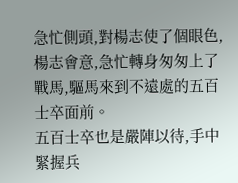急忙側頭,對楊志使了個眼色,楊志會意,急忙轉身匆匆上了戰馬,驅馬來到不遠處的五百士卒面前。
五百士卒也是嚴陣以待,手中緊握兵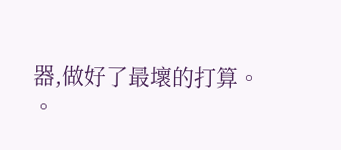器,做好了最壞的打算。
。